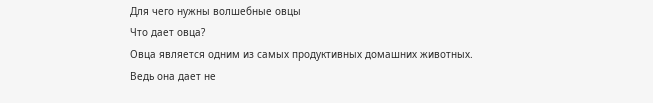Для чего нужны волшебные овцы
Что дает овца?
Овца является одним из самых продуктивных домашних животных. Ведь она дает не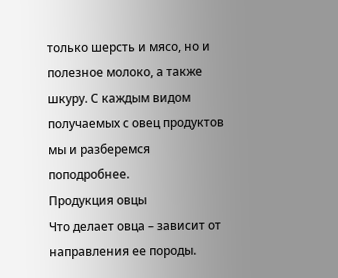только шерсть и мясо, но и полезное молоко, а также шкуру. С каждым видом получаемых с овец продуктов мы и разберемся поподробнее.
Продукция овцы
Что делает овца – зависит от направления ее породы.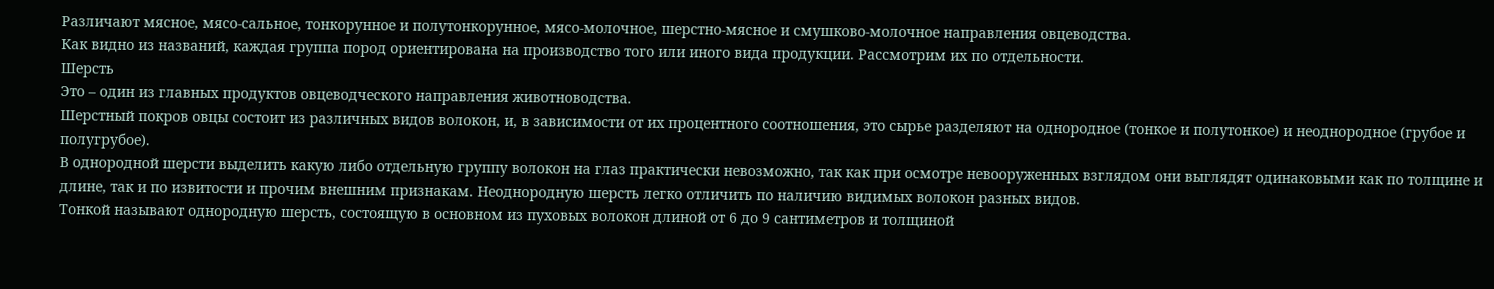Различают мясное, мясо-сальное, тонкорунное и полутонкорунное, мясо-молочное, шерстно-мясное и смушково-молочное направления овцеводства.
Как видно из названий, каждая группа пород ориентирована на производство того или иного вида продукции. Рассмотрим их по отдельности.
Шерсть
Это – один из главных продуктов овцеводческого направления животноводства.
Шерстный покров овцы состоит из различных видов волокон, и, в зависимости от их процентного соотношения, это сырье разделяют на однородное (тонкое и полутонкое) и неоднородное (грубое и полугрубое).
В однородной шерсти выделить какую либо отдельную группу волокон на глаз практически невозможно, так как при осмотре невооруженных взглядом они выглядят одинаковыми как по толщине и длине, так и по извитости и прочим внешним признакам. Неоднородную шерсть легко отличить по наличию видимых волокон разных видов.
Тонкой называют однородную шерсть, состоящую в основном из пуховых волокон длиной от 6 до 9 сантиметров и толщиной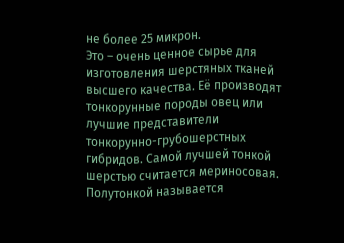не более 25 микрон.
Это – очень ценное сырье для изготовления шерстяных тканей высшего качества. Её производят тонкорунные породы овец или лучшие представители тонкорунно-грубошерстных гибридов. Самой лучшей тонкой шерстью считается мериносовая.
Полутонкой называется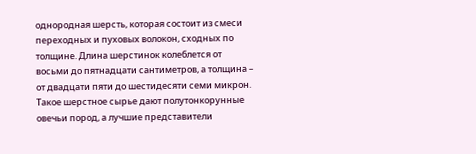однородная шерсть, которая состоит из смеси переходных и пуховых волокон, сходных по толщине. Длина шерстинок колеблется от восьми до пятнадцати сантиметров, а толщина – от двадцати пяти до шестидесяти семи микрон.
Такое шерстное сырье дают полутонкорунные овечьи пород, а лучшие представители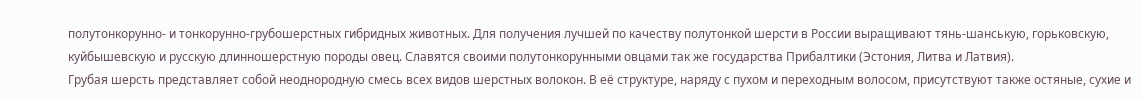полутонкорунно- и тонкорунно-грубошерстных гибридных животных. Для получения лучшей по качеству полутонкой шерсти в России выращивают тянь-шанськую, горьковскую, куйбышевскую и русскую длинношерстную породы овец. Славятся своими полутонкорунными овцами так же государства Прибалтики (Эстония, Литва и Латвия).
Грубая шерсть представляет собой неоднородную смесь всех видов шерстных волокон. В её структуре, наряду с пухом и переходным волосом, присутствуют также остяные, сухие и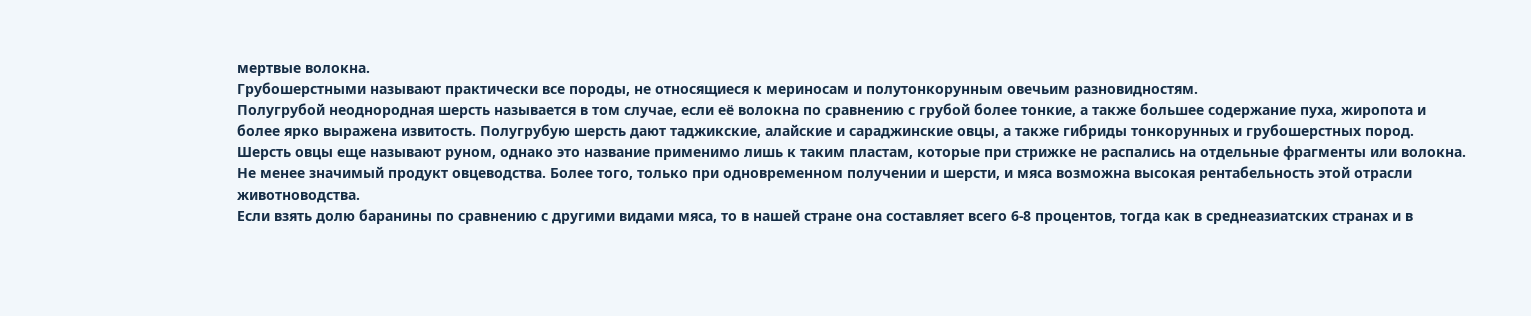мертвые волокна.
Грубошерстными называют практически все породы, не относящиеся к мериносам и полутонкорунным овечьим разновидностям.
Полугрубой неоднородная шерсть называется в том случае, если её волокна по сравнению с грубой более тонкие, а также большее содержание пуха, жиропота и более ярко выражена извитость. Полугрубую шерсть дают таджикские, алайские и сараджинские овцы, а также гибриды тонкорунных и грубошерстных пород.
Шерсть овцы еще называют руном, однако это название применимо лишь к таким пластам, которые при стрижке не распались на отдельные фрагменты или волокна.
Не менее значимый продукт овцеводства. Более того, только при одновременном получении и шерсти, и мяса возможна высокая рентабельность этой отрасли животноводства.
Если взять долю баранины по сравнению с другими видами мяса, то в нашей стране она составляет всего 6-8 процентов, тогда как в среднеазиатских странах и в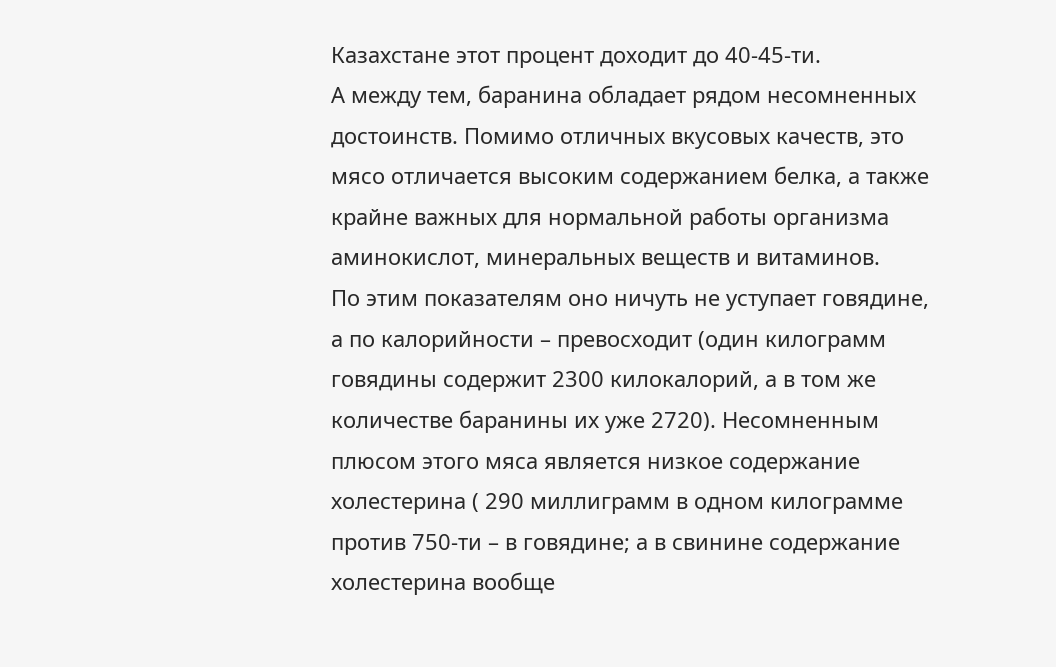Казахстане этот процент доходит до 40-45-ти.
А между тем, баранина обладает рядом несомненных достоинств. Помимо отличных вкусовых качеств, это мясо отличается высоким содержанием белка, а также крайне важных для нормальной работы организма аминокислот, минеральных веществ и витаминов.
По этим показателям оно ничуть не уступает говядине, а по калорийности – превосходит (один килограмм говядины содержит 2300 килокалорий, а в том же количестве баранины их уже 2720). Несомненным плюсом этого мяса является низкое содержание холестерина ( 290 миллиграмм в одном килограмме против 750-ти – в говядине; а в свинине содержание холестерина вообще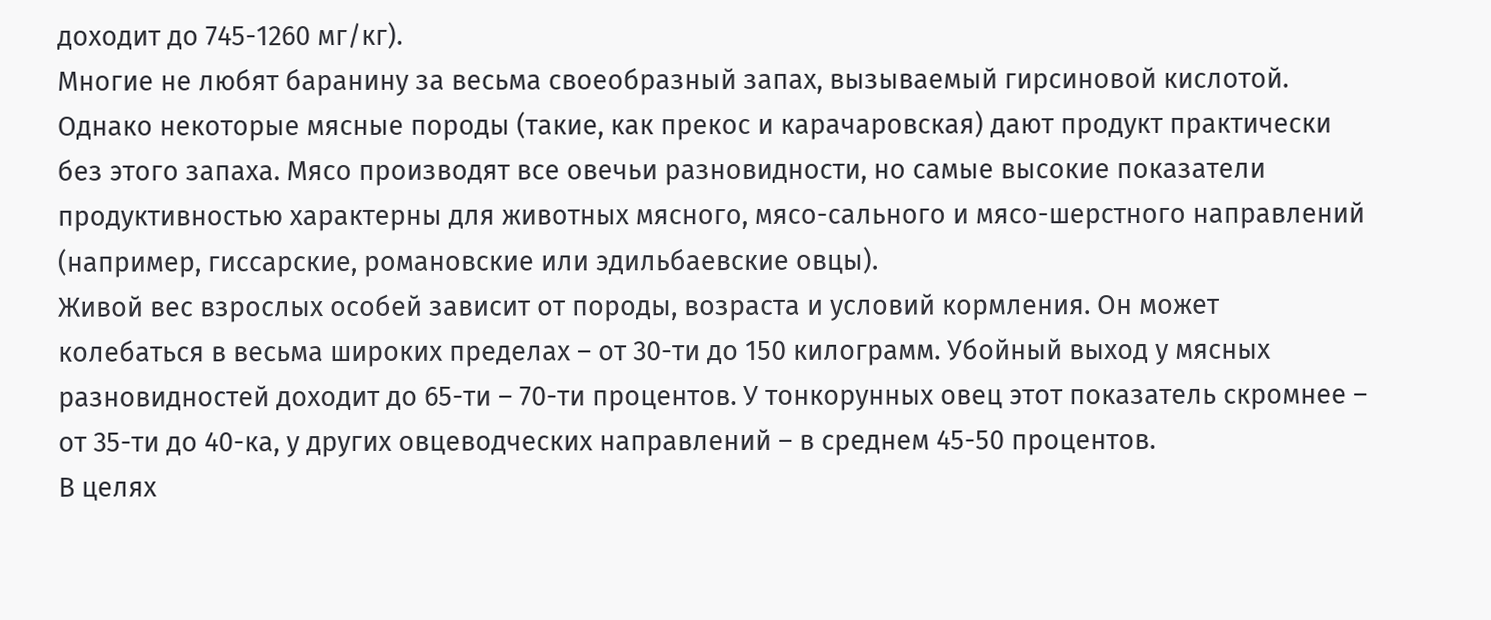доходит до 745-1260 мг/кг).
Многие не любят баранину за весьма своеобразный запах, вызываемый гирсиновой кислотой. Однако некоторые мясные породы (такие, как прекос и карачаровская) дают продукт практически без этого запаха. Мясо производят все овечьи разновидности, но самые высокие показатели продуктивностью характерны для животных мясного, мясо-сального и мясо-шерстного направлений (например, гиссарские, романовские или эдильбаевские овцы).
Живой вес взрослых особей зависит от породы, возраста и условий кормления. Он может колебаться в весьма широких пределах – от 30-ти до 150 килограмм. Убойный выход у мясных разновидностей доходит до 65-ти – 70-ти процентов. У тонкорунных овец этот показатель скромнее – от 35-ти до 40-ка, у других овцеводческих направлений – в среднем 45-50 процентов.
В целях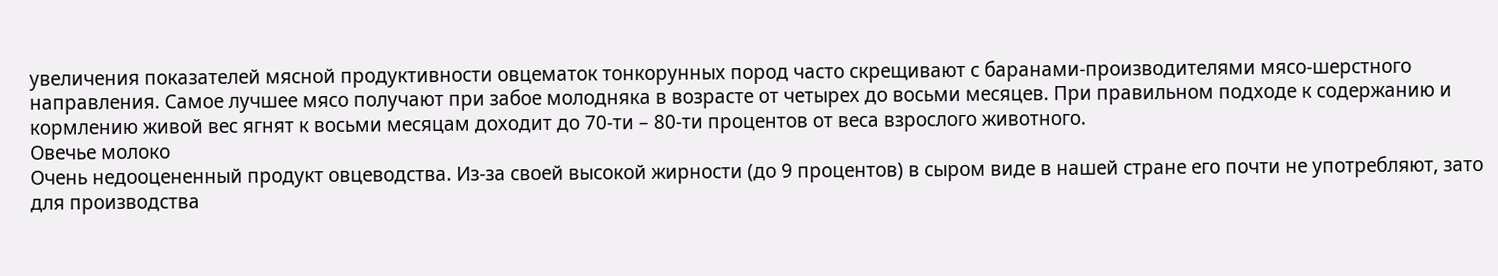увеличения показателей мясной продуктивности овцематок тонкорунных пород часто скрещивают с баранами-производителями мясо-шерстного направления. Самое лучшее мясо получают при забое молодняка в возрасте от четырех до восьми месяцев. При правильном подходе к содержанию и кормлению живой вес ягнят к восьми месяцам доходит до 70-ти – 80-ти процентов от веса взрослого животного.
Овечье молоко
Очень недооцененный продукт овцеводства. Из-за своей высокой жирности (до 9 процентов) в сыром виде в нашей стране его почти не употребляют, зато для производства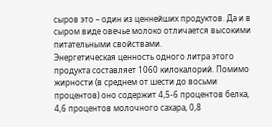сыров это – один из ценнейших продуктов. Да и в сыром виде овечье молоко отличается высокими питательными свойствами.
Энергетическая ценность одного литра этого продукта составляет 1060 килокалорий. Помимо жирности (в среднем от шести до восьми процентов) оно содержит 4,5-6 процентов белка, 4,6 процентов молочного сахара, 0,8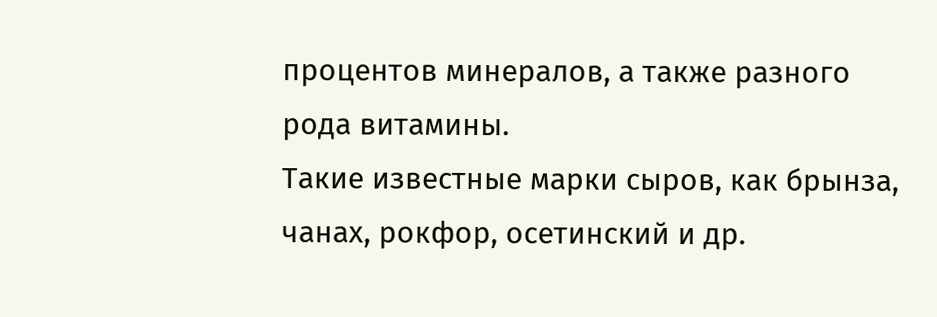процентов минералов, а также разного рода витамины.
Такие известные марки сыров, как брынза, чанах, рокфор, осетинский и др.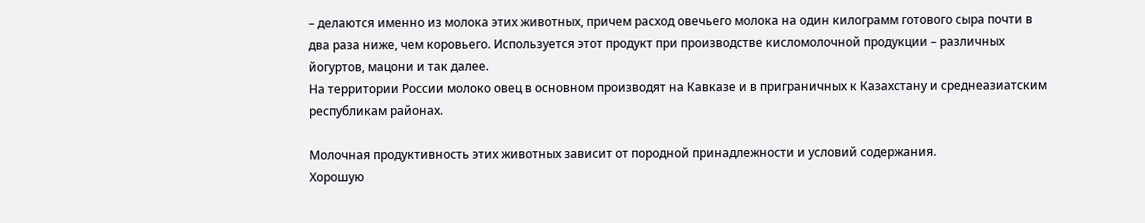– делаются именно из молока этих животных, причем расход овечьего молока на один килограмм готового сыра почти в два раза ниже, чем коровьего. Используется этот продукт при производстве кисломолочной продукции – различных йогуртов, мацони и так далее.
На территории России молоко овец в основном производят на Кавказе и в приграничных к Казахстану и среднеазиатским республикам районах.

Молочная продуктивность этих животных зависит от породной принадлежности и условий содержания.
Хорошую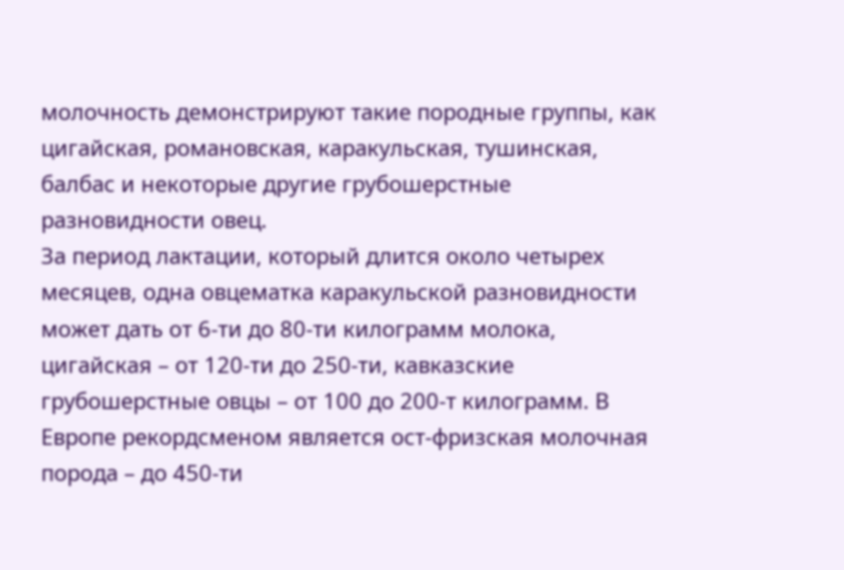молочность демонстрируют такие породные группы, как цигайская, романовская, каракульская, тушинская, балбас и некоторые другие грубошерстные разновидности овец.
За период лактации, который длится около четырех месяцев, одна овцематка каракульской разновидности может дать от 6-ти до 80-ти килограмм молока, цигайская – от 120-ти до 250-ти, кавказские грубошерстные овцы – от 100 до 200-т килограмм. В Европе рекордсменом является ост-фризская молочная порода – до 450-ти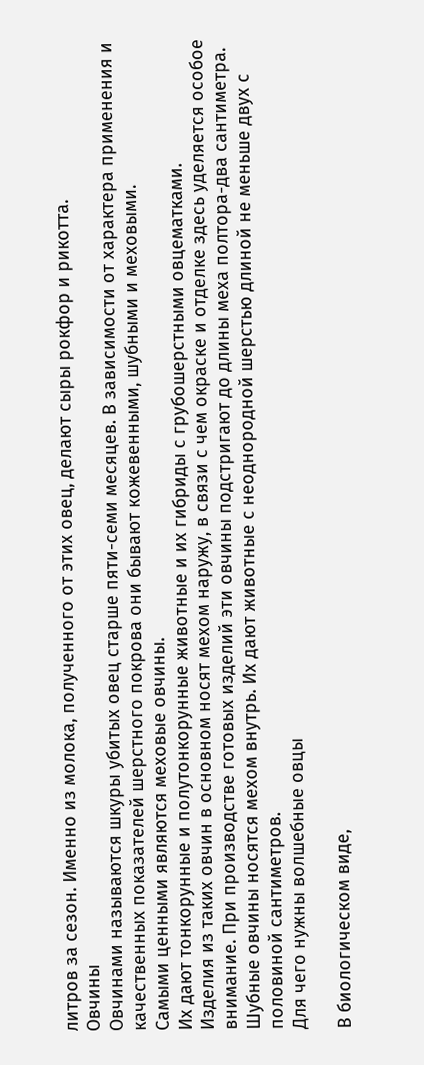литров за сезон. Именно из молока, полученного от этих овец, делают сыры рокфор и рикотта.
Овчины
Овчинами называются шкуры убитых овец старше пяти-семи месяцев. В зависимости от характера применения и качественных показателей шерстного покрова они бывают кожевенными, шубными и меховыми.
Самыми ценными являются меховые овчины.
Их дают тонкорунные и полутонкорунные животные и их гибриды с грубошерстными овцематками.
Изделия из таких овчин в основном носят мехом наружу, в связи с чем окраске и отделке здесь уделяется особое внимание. При производстве готовых изделий эти овчины подстригают до длины меха полтора-два сантиметра.
Шубные овчины носятся мехом внутрь. Их дают животные с неоднородной шерстью длиной не меньше двух с половиной сантиметров.
Для чего нужны волшебные овцы

В биологическом виде,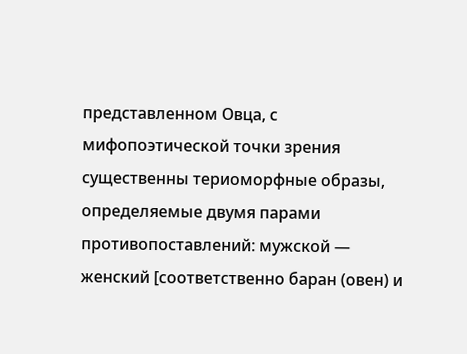представленном Овца, с мифопоэтической точки зрения существенны териоморфные образы, определяемые двумя парами противопоставлений: мужской — женский [соответственно баран (овен) и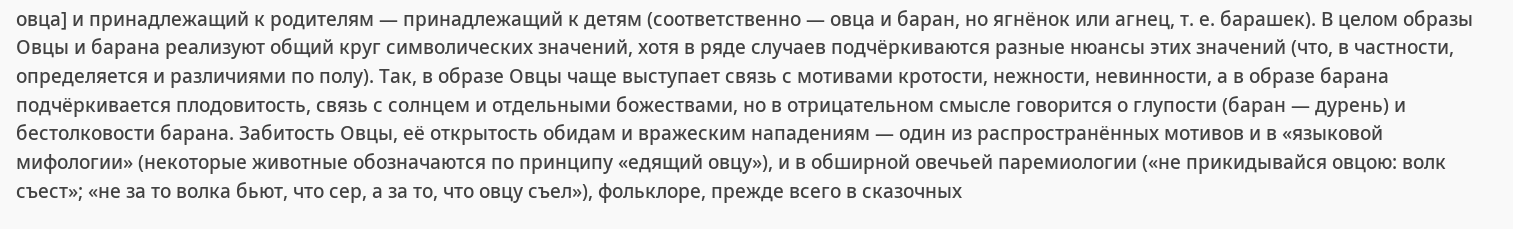овца] и принадлежащий к родителям — принадлежащий к детям (соответственно — овца и баран, но ягнёнок или агнец, т. е. барашек). В целом образы Овцы и барана реализуют общий круг символических значений, хотя в ряде случаев подчёркиваются разные нюансы этих значений (что, в частности, определяется и различиями по полу). Так, в образе Овцы чаще выступает связь с мотивами кротости, нежности, невинности, а в образе барана подчёркивается плодовитость, связь с солнцем и отдельными божествами, но в отрицательном смысле говорится о глупости (баран — дурень) и бестолковости барана. Забитость Овцы, её открытость обидам и вражеским нападениям — один из распространённых мотивов и в «языковой мифологии» (некоторые животные обозначаются по принципу «едящий овцу»), и в обширной овечьей паремиологии («не прикидывайся овцою: волк съест»; «не за то волка бьют, что сер, а за то, что овцу съел»), фольклоре, прежде всего в сказочных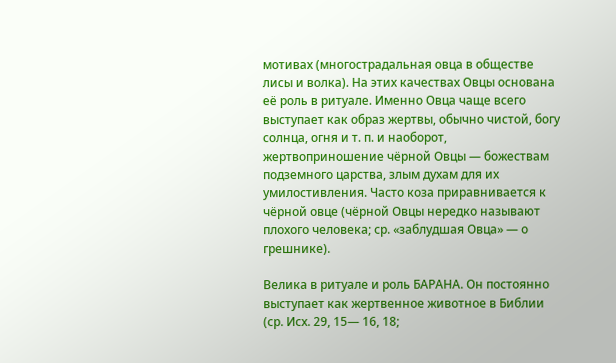мотивах (многострадальная овца в обществе лисы и волка). На этих качествах Овцы основана её роль в ритуале. Именно Овца чаще всего выступает как образ жертвы, обычно чистой, богу солнца, огня и т. п. и наоборот, жертвоприношение чёрной Овцы — божествам подземного царства, злым духам для их умилостивления. Часто коза приравнивается к чёрной овце (чёрной Овцы нередко называют плохого человека; ср. «заблудшая Овца» — о грешнике).

Велика в ритуале и роль БАРАНА. Он постоянно выступает как жертвенное животное в Библии (ср. Исх. 29, 15— 16, 18;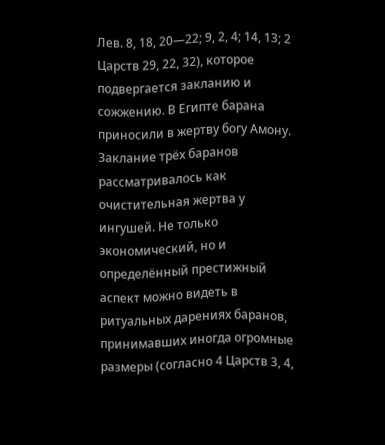Лев. 8, 18, 20—22; 9, 2, 4; 14, 13; 2 Царств 29, 22, 32), которое подвергается закланию и сожжению. В Египте барана приносили в жертву богу Амону.
Заклание трёх баранов рассматривалось как очистительная жертва у ингушей. Не только экономический, но и определённый престижный аспект можно видеть в ритуальных дарениях баранов, принимавших иногда огромные размеры (согласно 4 Царств 3, 4,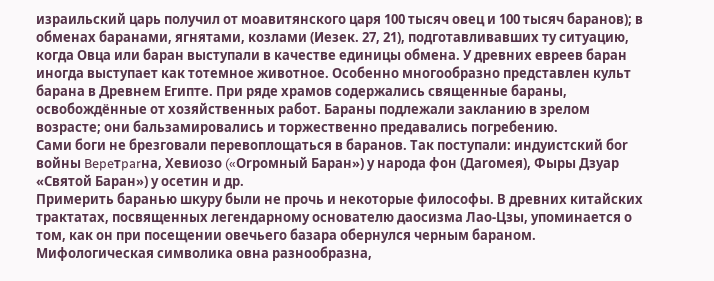израильский царь получил от моавитянского царя 100 тысяч овец и 100 тысяч баранов); в обменах баранами, ягнятами, козлами (Иезек. 27, 21), подготавливавших ту ситуацию, когда Овца или баран выступали в качестве единицы обмена. У древних евреев баран иногда выступает как тотемное животное. Особенно многообразно представлен культ барана в Древнем Египте. При ряде храмов содержались священные бараны, освобождённые от хозяйственных работ. Бараны подлежали закланию в зрелом возрасте; они бальзамировались и торжественно предавались погребению.
Сами боги не брезговали перевоплощаться в баранов. Так поступали: индуистский боr войны Bepeтparна, Хевиозо («Orромный Баран») у народа фон (Даrомея), Фыры Дзуар «Святой Баран») у осетин и др.
Примерить баранью шкуру были не прочь и некоторые философы. В древних китайских трактатах, посвященных легендарному основателю даосизма Лао-Цзы, упоминается о том, как он при посещении овечьего базара обернулся черным бараном.
Мифологическая символика овна разнообразна,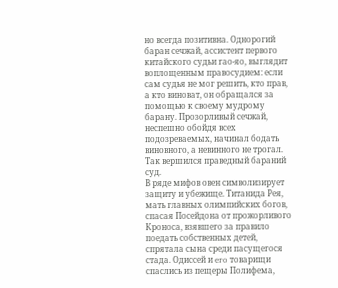но всегда позитивна. Oднорогий баран сечжай, ассистент первого китайского судьи rао-яо, выглядит воплощенным правосудием: если сам судья не мог решить, кто прав, а кто виноват, он обращался за помощью к своему мудрому барану. Прозорливый сечжай, неспешно обойдя всех подозреваемых, начинал бодать виновного, а невинного не трогал. Так вершился праведный бараний суд.
В ряде мифов овен символизирует защиту и убежище. Титанида Рея, мать главных олимпийских богов, спасая Посейдона от прожорливого Кроноса, взявшеrо за правило поедать собственных дeтей, спрятала сына среди пасущеrося стада. Одиссей и ero товарищи спаслись из пещеры Полифема,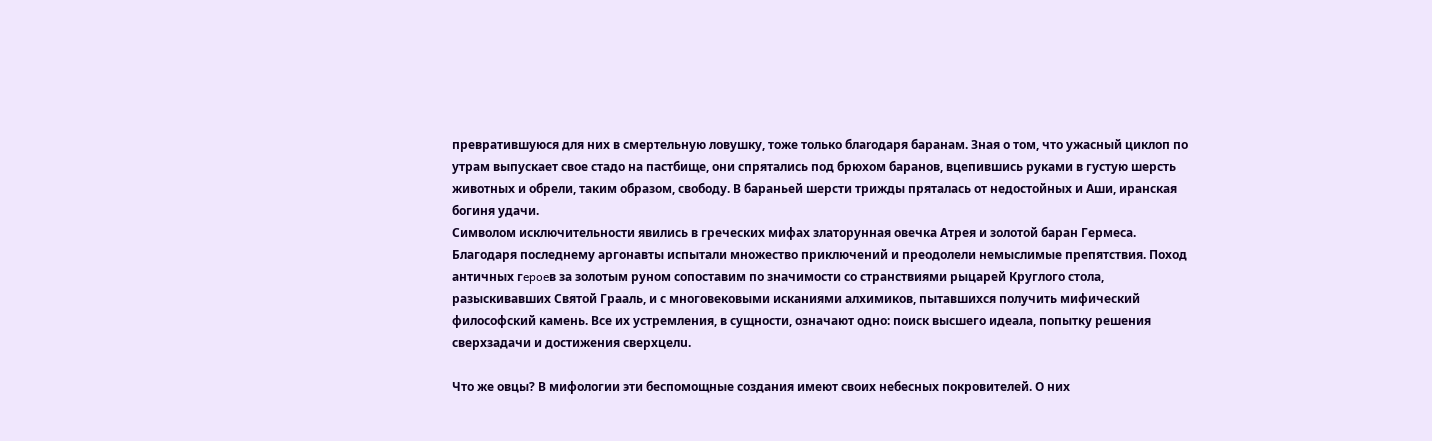превратившуюся для них в смертельную ловушку, тоже только блаrодаря баранам. Зная о том, что ужасный циклоп по утрам выпускает свое стадо на пастбище, они спрятались под брюхом баранов, вцепившись руками в густую шерсть животных и обрели, таким образом, свободу. В бараньей шерсти трижды пряталась от недостойных и Аши, иранская богиня удачи.
Символом исключительности явились в гpеческих мифах златорунная овечка Атрея и золотой баран Гермеса. Благодаря последнему аргонавты испытали множество приключений и преодолели немыслимые препятствия. Поход античных гepoeв за золотым руном сопоставим по значимости со странствиями рыцарей Круглого стола, разыскивавших Святой Грааль, и с многовековыми исканиями алхимиков, пытавшихся получить мифический философский камень. Все их устремления, в сущности, означают одно: поиск высшего идеала, попытку решения сверхзадачи и достижения сверхцелu.

Что же овцы? В мифологии эти беспомощные создания имеют своих небесных покровителей. О них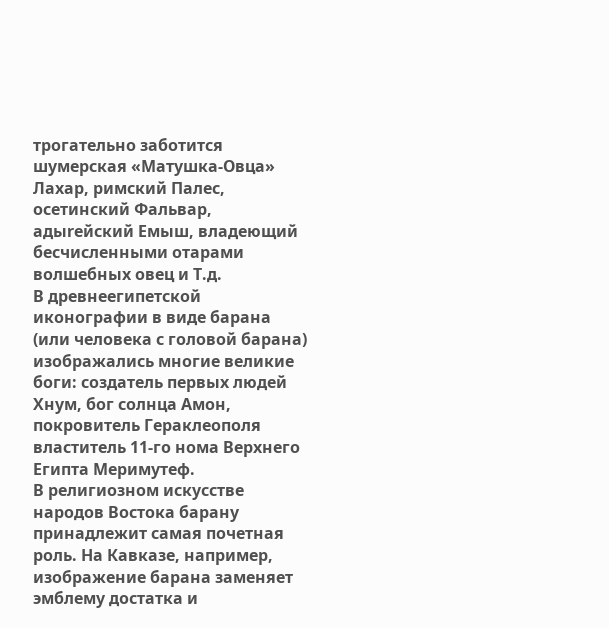трогательно заботится шумерская «Матушка-Овца» Лахар, римский Палес, осетинский Фальвар, адыrейский Емыш, владеющий бесчисленными отарами волшебных овец и Т.д.
В древнеегипетской иконографии в виде барана (или человека с головой барана) изображались многие великие боги: создатель первых людей Хнум, бог солнца Амон, покровитель Гераклеополя властитель 11-гo нома Верхнего Египта Меримутеф.
В религиозном искусстве народов Востока барану принадлежит самая почетная роль. На Кавказе, например, изображение барана заменяет эмблему дocтатка и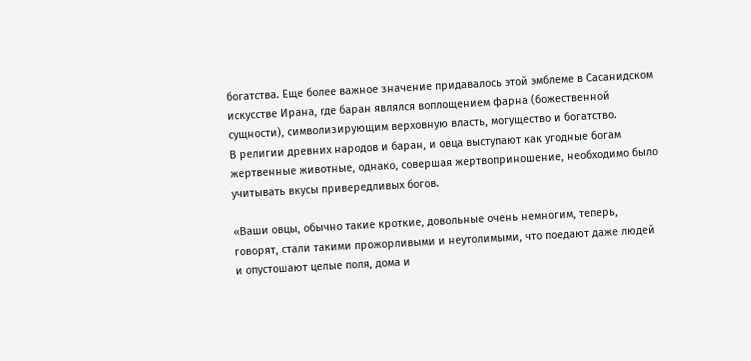богатства. Еще более важное значение придавалось этой эмблеме в Caсанидском искусстве Ирана, rде баран являлся воплощением фарна (божественной сущности), символизирующим вepховную власть, могущество и богатство.
В религии древних народов и баран, и овца выступают как угодные богам жертвенные животные, однако, совершая жертвоприношение, необходимо было учитывать вкусы привередливых богов.

«Ваши овцы, обычно такие кроткие, довольные очень немногим, теперь, говорят, стали такими прожорливыми и нeутолимыми, что поедают даже людей и опустошают целые поля, дома и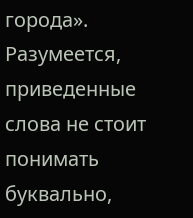города».
Разумеется, приведенные слова не стоит понимать буквально,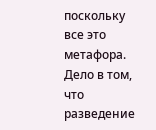поскольку все это метафора. Дело в том, что разведение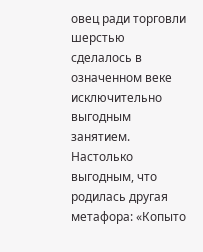овец ради торговли шерстью сделалось в означенном веке исключительно выгодным занятием. Настолько выгодным, что родилась другая метафора: «Копыто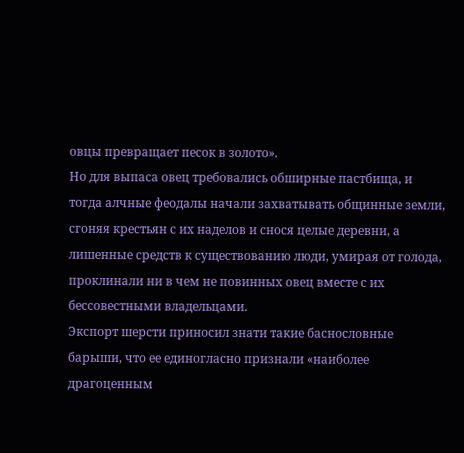овцы превращает песок в золото».
Но для выпаса овец требовались обширные пастбища, и тогда алчные феодалы начали захватывать общинные земли, сгоняя крестьян с их наделов и снося цeлые деревни, а лишенные средств к существованию люди, умирая от голода, проклинали ни в чем не повинных овец вмecте с их бессовестными владельцами.
Экспорт шерсти приносил знати такие баснословные барыши, что ее единогласно признали «наиболее драгоценным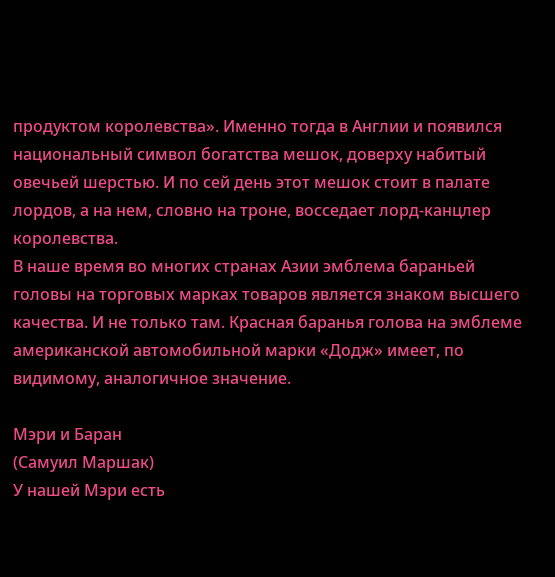продуктом королевства». Именно тогда в Англии и появился национальный символ богатства мешок, доверху набитый овечьей шерстью. И по сей день этот мешок стоит в палате лордов, а на нем, словно на троне, восседает лорд-канцлер королевства.
В наше время во многих странах Азии эмблема бараньей головы на тopгoвыx марках товаров является знаком высшего качества. И не только там. Красная баранья голова на эмблеме американской автомобильной марки «Додж» имеет, по видимому, аналогичное значение.

Мэри и Баран
(Самуил Маршак)
У нашей Мэри есть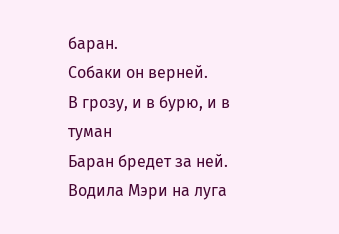баран.
Собаки он верней.
В грозу, и в бурю, и в туман
Баран бредет за ней.
Водила Мэри на луга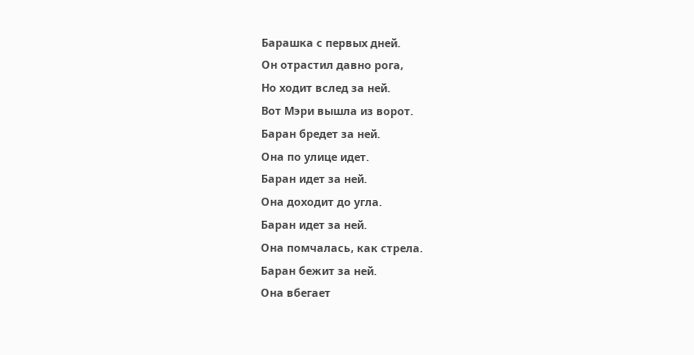Барашка с первых дней.
Он отрастил давно рога,
Но ходит вслед за ней.
Вот Мэри вышла из ворот.
Баран бредет за ней.
Она по улице идет.
Баран идет за ней.
Она доходит до угла.
Баран идет за ней.
Она помчалась, как стрела.
Баран бежит за ней.
Она вбегает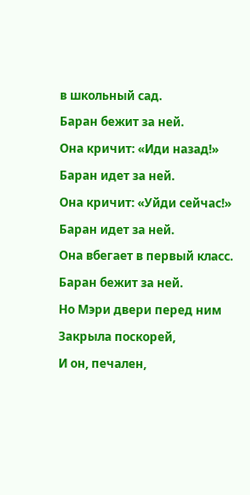в школьный сад.
Баран бежит за ней.
Она кричит: «Иди назад!»
Баран идет за ней.
Она кричит: «Уйди сейчас!»
Баран идет за ней.
Она вбегает в первый класс.
Баран бежит за ней.
Но Мэри двери перед ним
Закрыла поскорей,
И он, печален,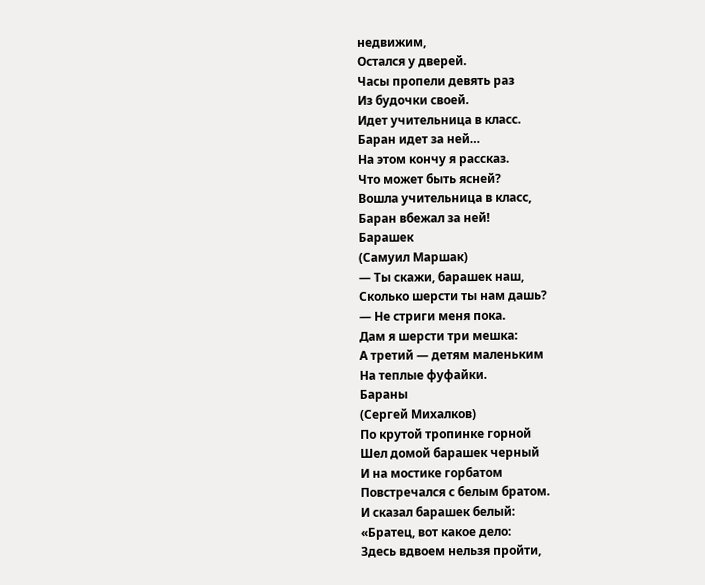недвижим,
Остался у дверей.
Часы пропели девять раз
Из будочки своей.
Идет учительница в класс.
Баран идет за ней…
На этом кончу я рассказ.
Что может быть ясней?
Вошла учительница в класс,
Баран вбежал за ней!
Барашек
(Самуил Маршак)
— Ты скажи, барашек наш,
Сколько шерсти ты нам дашь?
— Не стриги меня пока.
Дам я шерсти три мешка:
А третий — детям маленьким
На теплые фуфайки.
Бараны
(Сергей Михалков)
По крутой тропинке горной
Шел домой барашек черный
И на мостике горбатом
Повстречался с белым братом.
И сказал барашек белый:
«Братец, вот какое дело:
Здесь вдвоем нельзя пройти,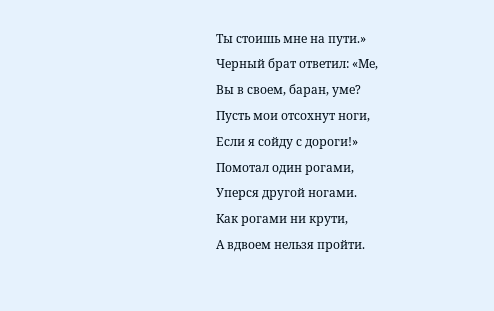Ты стоишь мне на пути.»
Черный брат ответил: «Ме,
Вы в своем, баран, уме?
Пусть мои отсохнут ноги,
Если я сойду с дороги!»
Помотал один рогами,
Уперся другой ногами.
Как рогами ни крути,
А вдвоем нельзя пройти.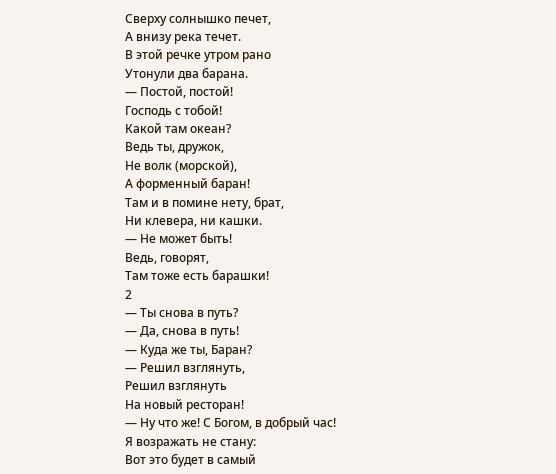Сверху солнышко печет,
А внизу река течет.
В этой речке утром рано
Утонули два барана.
— Постой, постой!
Господь с тобой!
Какой там океан?
Ведь ты, дружок,
Не волк (морской),
А форменный баран!
Там и в помине нету, брат,
Ни клевера, ни кашки.
— Не может быть!
Ведь, говорят,
Там тоже есть барашки!
2
— Ты снова в путь?
— Да, снова в путь!
— Куда же ты, Баран?
— Решил взглянуть,
Решил взглянуть
На новый ресторан!
— Ну что же! С Богом, в добрый час!
Я возражать не стану:
Вот это будет в самый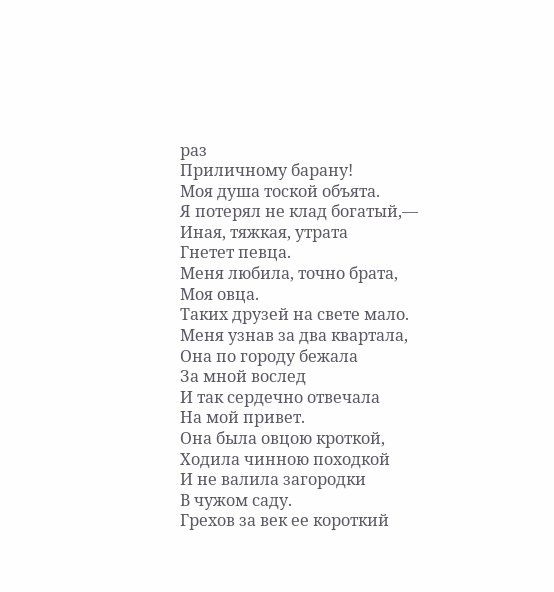раз
Приличному барану!
Моя душа тоской объята.
Я потерял не клад богатый,—
Иная, тяжкая, утрата
Гнетет певца.
Меня любила, точно брата,
Моя овца.
Таких друзей на свете мало.
Меня узнав за два квартала,
Она по городу бежала
За мной вослед
И так сердечно отвечала
На мой привет.
Она была овцою кроткой,
Ходила чинною походкой
И не валила загородки
В чужом саду.
Грехов за век ее короткий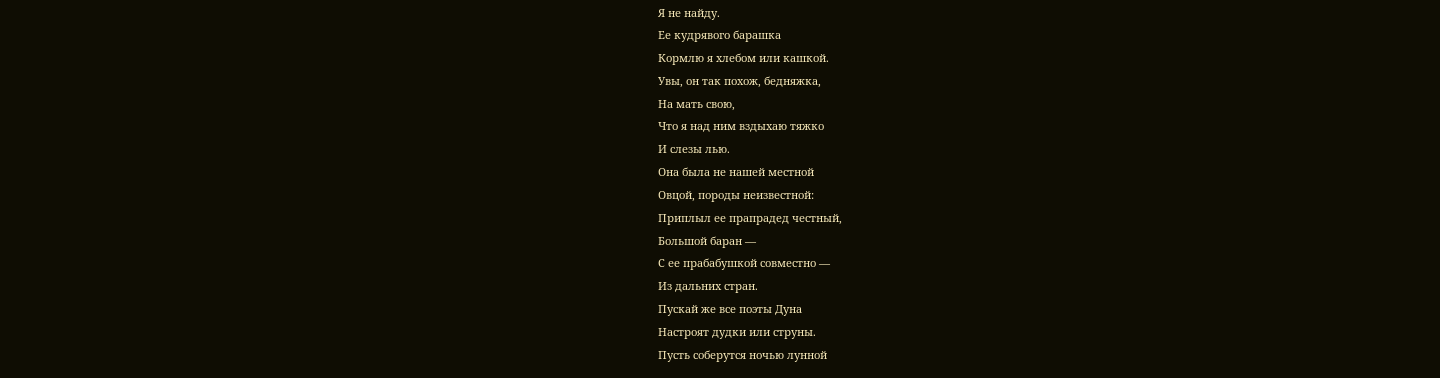Я не найду.
Ее кудрявого барашка
Кормлю я хлебом или кашкой.
Увы, он так похож, бедняжка,
На мать свою,
Что я над ним вздыхаю тяжко
И слезы лью.
Она была не нашей местной
Овцой, породы неизвестной:
Приплыл ее прапрадед честный,
Большой баран —
С ее прабабушкой совместно —
Из дальних стран.
Пускай же все поэты Дуна
Настроят дудки или струны.
Пусть соберутся ночью лунной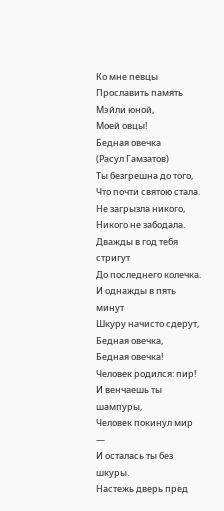Ко мне певцы
Прославить память Мэйли юной,
Моей овцы!
Бедная овечка
(Расул Гамзатов)
Ты безгрешна до того,
Что почти святою стала.
Не загрызла никого,
Никого не забодала.
Дважды в год тебя стригут
До последнего колечка.
И однажды в пять минут
Шкуру начисто сдерут,
Бедная овечка,
Бедная овечка!
Человек родился: пир!
И венчаешь ты шампуры,
Человек покинул мир —
И осталась ты без шкуры.
Настежь дверь пред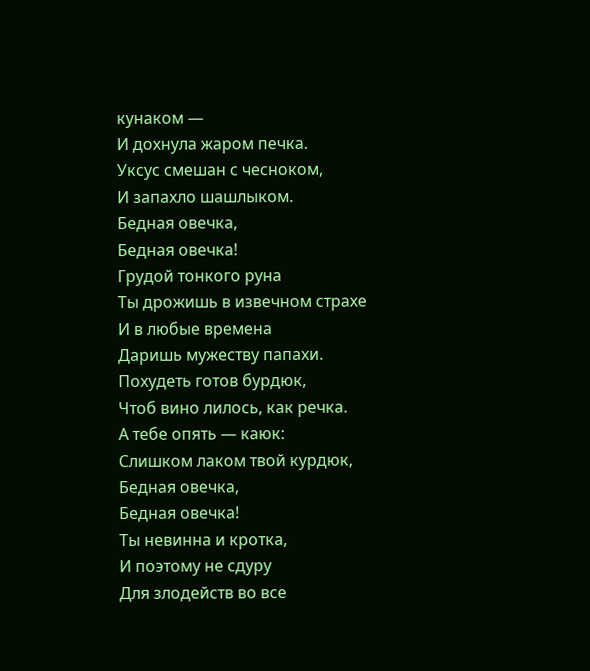кунаком —
И дохнула жаром печка.
Уксус смешан с чесноком,
И запахло шашлыком.
Бедная овечка,
Бедная овечка!
Грудой тонкого руна
Ты дрожишь в извечном страхе
И в любые времена
Даришь мужеству папахи.
Похудеть готов бурдюк,
Чтоб вино лилось, как речка.
А тебе опять — каюк:
Слишком лаком твой курдюк,
Бедная овечка,
Бедная овечка!
Ты невинна и кротка,
И поэтому не сдуру
Для злодейств во все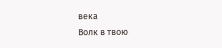века
Волк в твою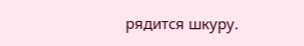рядится шкуру.